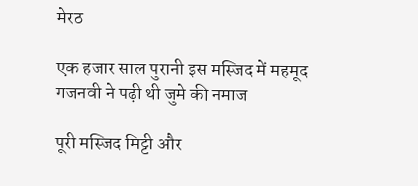मेरठ

एक हजार साल पुरानी इस मस्जिद में महमूद गजनवी ने पढ़ी थी जुमे की नमाज

पूरी मस्जिद मिट्टी और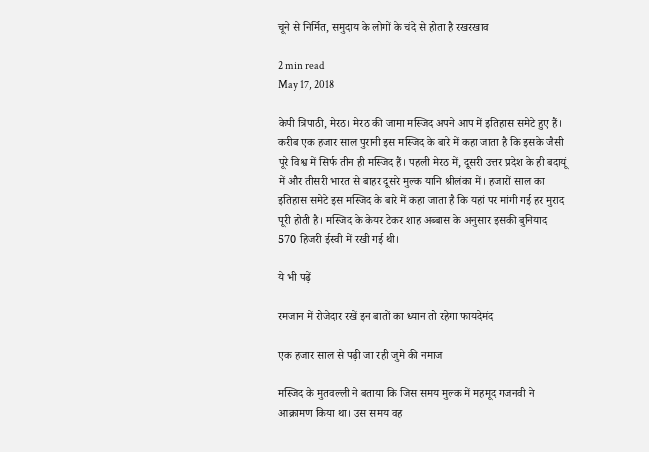चूने से निर्मित, समुदाय के लोगों के चंदे से होता है रखरखाव

2 min read
May 17, 2018

केपी त्रिपाठी, मेरठ। मेरठ की जामा मस्जिद अपने आप में इतिहास समेटे हुए हैं। करीब एक हजार साल पुरानी इस मस्जिद के बारे में कहा जाता है कि इसके जैसी पूरे विश्व में सिर्फ तीन ही मस्जिद हैं। पहली मेरठ में, दूसरी उत्तर प्रदेश के ही बदायूं में और तीसरी भारत से बाहर दूसरे मुल्क यानि श्रीलंका में। हजारों साल का इतिहास समेटे इस मस्जिद के बारे में कहा जाता है कि यहां पर मांगी गई हर मुराद पूरी होती है। मस्जिद के केयर टेकर शाह अब्बास के अनुसार इसकी बुनियाद 570 हिजरी ईस्वी में रखी गई थी।

ये भी पढ़ें

रमजान में रोजेदार रखें इन बातों का ध्यान तो रहेगा फायदेमंद

एक हजार साल से पढ़ी जा रही जुमे की नमाज

मस्जिद के मुतवल्ली ने बताया कि जिस समय मुल्क में महमूद गजनवी ने आक्रामण किया था। उस समय वह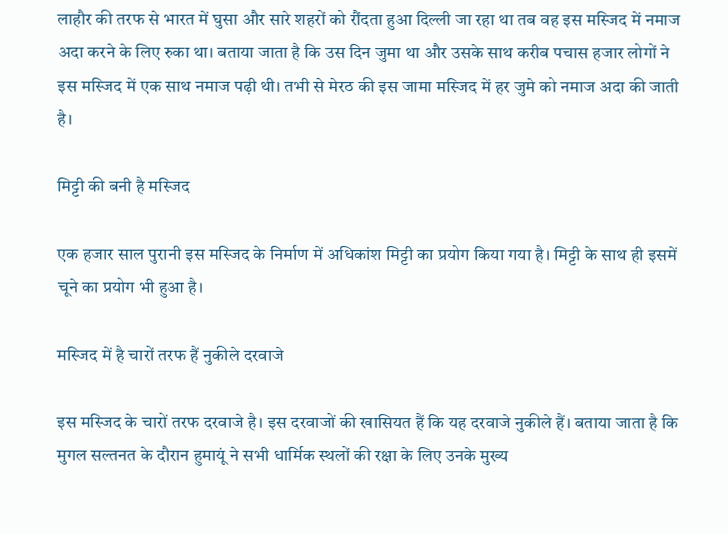लाहौर की तरफ से भारत में घुसा और सारे शहरों को रौंदता हुआ दिल्ली जा रहा था तब वह इस मस्जिद में नमाज अदा करने के लिए रुका था। बताया जाता है कि उस दिन जुमा था और उसके साथ करीब पचास हजार लोगों ने इस मस्जिद में एक साथ नमाज पढ़ी थी। तभी से मेरठ की इस जामा मस्जिद में हर जुमे को नमाज अदा की जाती है।

मिट्टी की बनी है मस्जिद

एक हजार साल पुरानी इस मस्जिद के निर्माण में अधिकांश मिट्टी का प्रयोग किया गया है। मिट्टी के साथ ही इसमें चूने का प्रयोग भी हुआ है।

मस्जिद में है चारों तरफ हैं नुकीले दरवाजे

इस मस्जिद के चारों तरफ दरवाजे है। इस दरवाजों की खासियत हैं कि यह दरवाजे नुकीले हैं। बताया जाता है कि मुगल सल्तनत के दौरान हुमायूं ने सभी धार्मिक स्थलों की रक्षा के लिए उनके मुख्य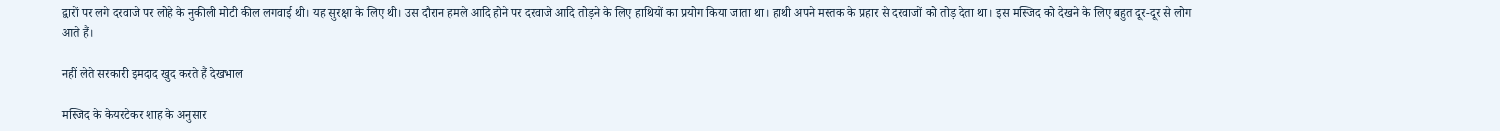द्वारों पर लगे दरवाजे पर लोहे के नुकीली मोटी कील लगवाई थी। यह सुरक्षा के लिए थी। उस दौरान हमले आदि होने पर दरवाजे आदि तोड़ने के लिए हाथियों का प्रयोग किया जाता था। हाथी अपने मस्तक के प्रहार से दरवाजों को तोड़ देता था। इस मस्जिद को देखने के लिए बहुत दूर-दूर से लोग आते हैं।

नहीं लेते सरकारी इमदाद खुद करते हैं देखभाल

मस्जिद के केयरटेकर शाह के अनुसार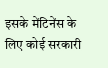इसके मेंटिनेंस के लिए कोई सरकारी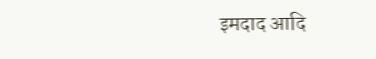इमदाद आदि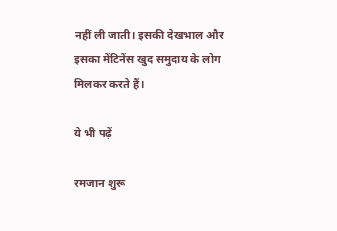नहीं ली जाती। इसकी देखभाल और इसका मेंटिनेंस खुद समुदाय के लोग मिलकर करते हैं।

ये भी पढ़ें

रमजान शुरू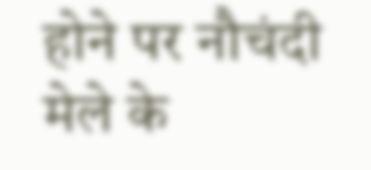होने पर नौचंदी मेले के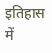इतिहास में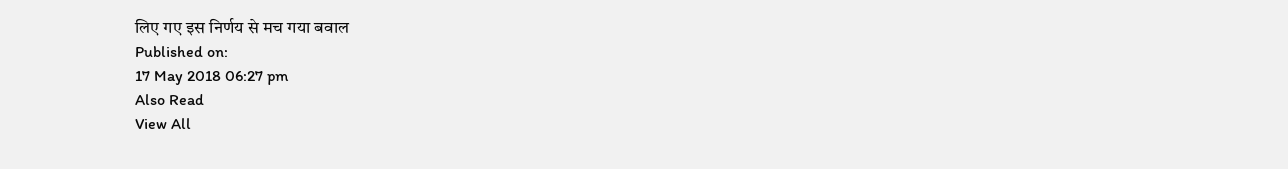लिए गए इस निर्णय से मच गया बवाल
Published on:
17 May 2018 06:27 pm
Also Read
View All